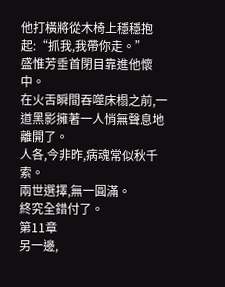他打橫將從木椅上穩穩抱起:“抓我,我帶你走。”
盛惟芳垂首閉目靠進他懷中。
在火舌瞬間吞噬床榻之前,一道黑影擁著一人悄無聲息地離開了。
人各,今非昨,病魂常似秋千索。
兩世選擇,無一圓滿。
終究全錯付了。
第11章
另一邊,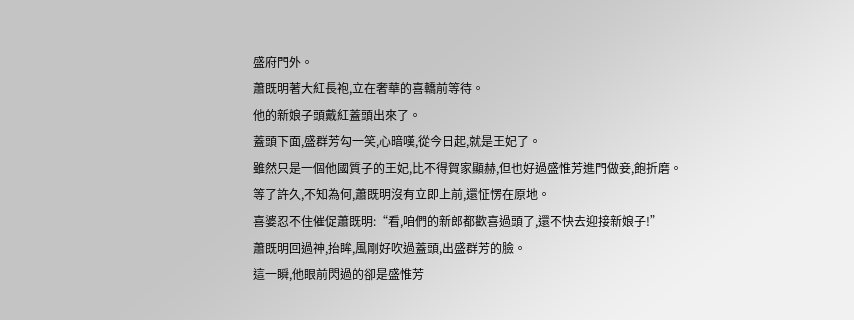盛府門外。
蕭既明著大紅長袍,立在奢華的喜轎前等待。
他的新娘子頭戴紅蓋頭出來了。
蓋頭下面,盛群芳勾一笑,心暗嘆,從今日起,就是王妃了。
雖然只是一個他國質子的王妃,比不得賀家顯赫,但也好過盛惟芳進門做妾,飽折磨。
等了許久,不知為何,蕭既明沒有立即上前,還怔愣在原地。
喜婆忍不住催促蕭既明:“看,咱們的新郎都歡喜過頭了,還不快去迎接新娘子!”
蕭既明回過神,抬眸,風剛好吹過蓋頭,出盛群芳的臉。
這一瞬,他眼前閃過的卻是盛惟芳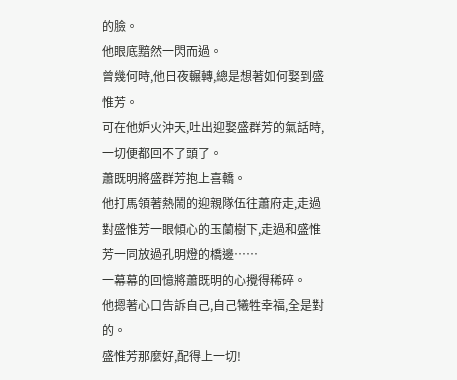的臉。
他眼底黯然一閃而過。
曾幾何時,他日夜輾轉,總是想著如何娶到盛惟芳。
可在他妒火沖天,吐出迎娶盛群芳的氣話時,一切便都回不了頭了。
蕭既明將盛群芳抱上喜轎。
他打馬領著熱鬧的迎親隊伍往蕭府走,走過對盛惟芳一眼傾心的玉蘭樹下,走過和盛惟芳一同放過孔明燈的橋邊……
一幕幕的回憶將蕭既明的心攪得稀碎。
他摁著心口告訴自己,自己犧牲幸福,全是對的。
盛惟芳那麼好,配得上一切!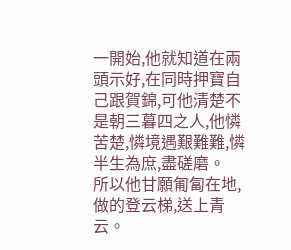一開始,他就知道在兩頭示好,在同時押寶自己跟賀錦,可他清楚不是朝三暮四之人,他憐苦楚,憐境遇艱難難,憐半生為庶,盡磋磨。
所以他甘願匍匐在地,做的登云梯,送上青云。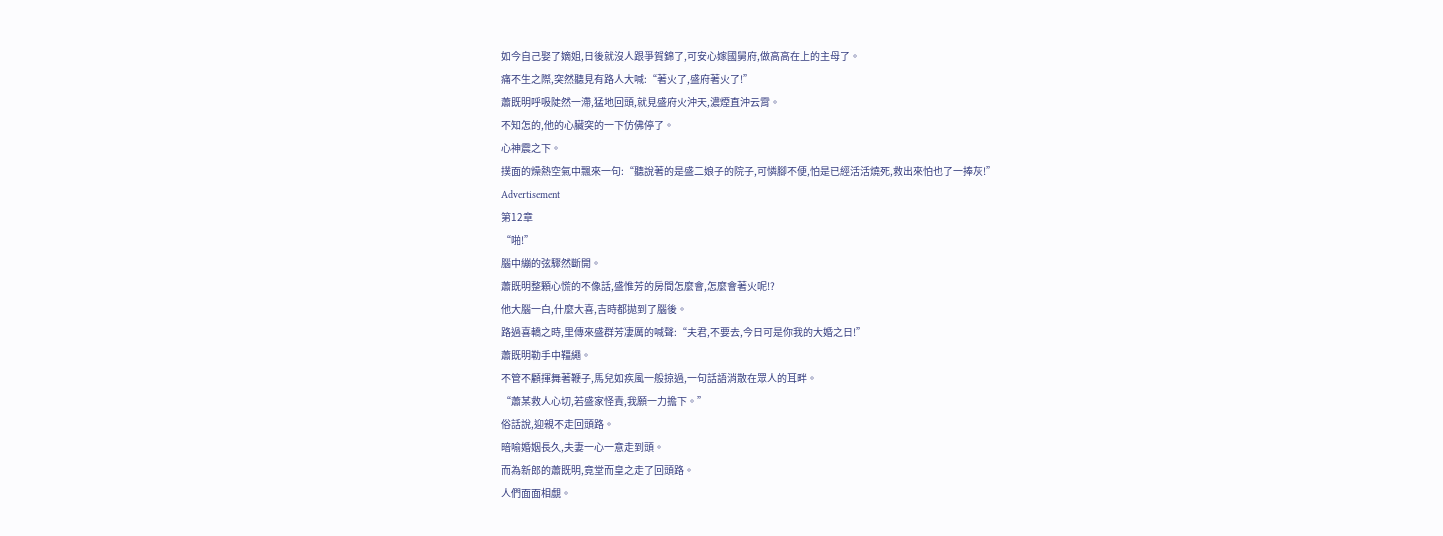如今自己娶了嫡姐,日後就沒人跟爭賀錦了,可安心嫁國舅府,做高高在上的主母了。
痛不生之際,突然聽見有路人大喊:“著火了,盛府著火了!”
蕭既明呼吸陡然一滯,猛地回頭,就見盛府火沖天,濃煙直沖云霄。
不知怎的,他的心臟突的一下仿佛停了。
心神震之下。
撲面的燥熱空氣中飄來一句:“聽說著的是盛二娘子的院子,可憐腳不便,怕是已經活活燒死,救出來怕也了一捧灰!”
Advertisement
第12章
“啪!”
腦中繃的弦驟然斷開。
蕭既明整顆心慌的不像話,盛惟芳的房間怎麼會,怎麼會著火呢!?
他大腦一白,什麼大喜,吉時都拋到了腦後。
路過喜轎之時,里傳來盛群芳凄厲的喊聲:“夫君,不要去,今日可是你我的大婚之日!”
蕭既明勒手中韁繩。
不管不顧揮舞著鞭子,馬兒如疾風一般掠過,一句話語消散在眾人的耳畔。
“蕭某救人心切,若盛家怪責,我願一力擔下。”
俗話說,迎親不走回頭路。
暗喻婚姻長久,夫妻一心一意走到頭。
而為新郎的蕭既明,竟堂而皇之走了回頭路。
人們面面相覷。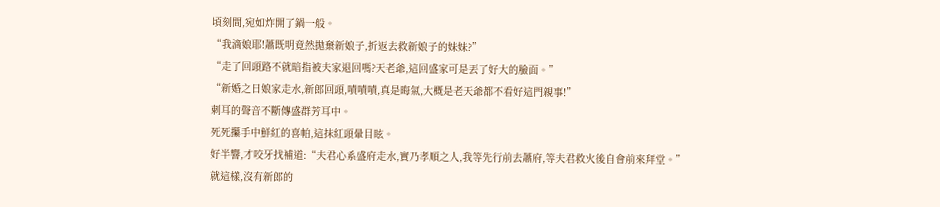頃刻間,宛如炸開了鍋一般。
“我滴娘耶!蕭既明竟然拋棄新娘子,折返去救新娘子的妹妹?”
“走了回頭路不就暗指被夫家退回嗎?天老爺,這回盛家可是丟了好大的臉面。”
“新婚之日娘家走水,新郎回頭,嘖嘖嘖,真是晦氣,大概是老天爺都不看好這門親事!”
刺耳的聲音不斷傳盛群芳耳中。
死死攥手中鮮紅的喜帕,這抹紅頭暈目眩。
好半響,才咬牙找補道:“夫君心系盛府走水,實乃孝順之人,我等先行前去蕭府,等夫君救火後自會前來拜堂。”
就這樣,沒有新郎的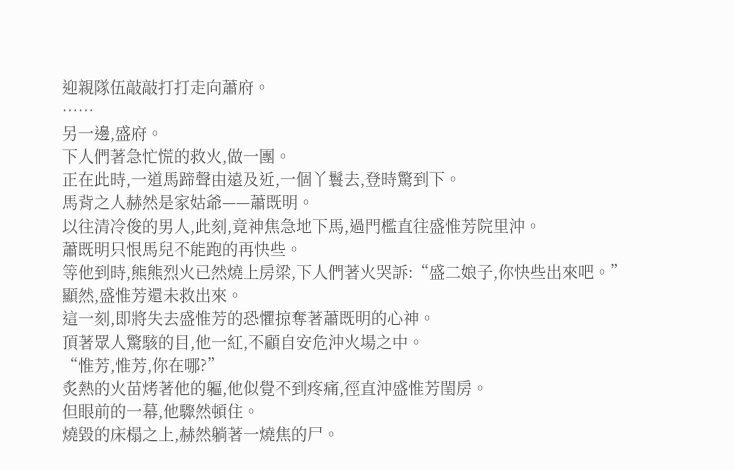迎親隊伍敲敲打打走向蕭府。
……
另一邊,盛府。
下人們著急忙慌的救火,做一團。
正在此時,一道馬蹄聲由遠及近,一個丫鬟去,登時驚到下。
馬背之人赫然是家姑爺——蕭既明。
以往清冷俊的男人,此刻,竟神焦急地下馬,過門檻直往盛惟芳院里沖。
蕭既明只恨馬兒不能跑的再快些。
等他到時,熊熊烈火已然燒上房梁,下人們著火哭訴:“盛二娘子,你快些出來吧。”
顯然,盛惟芳還未救出來。
這一刻,即將失去盛惟芳的恐懼掠奪著蕭既明的心神。
頂著眾人驚駭的目,他一紅,不顧自安危沖火場之中。
“惟芳,惟芳,你在哪?”
炙熱的火苗烤著他的軀,他似覺不到疼痛,徑直沖盛惟芳閨房。
但眼前的一幕,他驟然頓住。
燒毀的床榻之上,赫然躺著一燒焦的尸。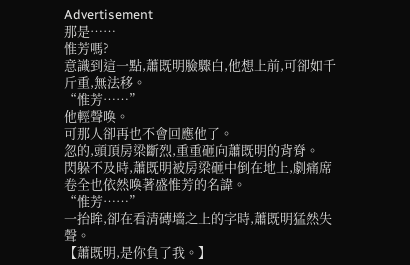Advertisement
那是……
惟芳嗎?
意識到這一點,蕭既明臉驟白,他想上前,可卻如千斤重,無法移。
“惟芳……”
他輕聲喚。
可那人卻再也不會回應他了。
忽的,頭頂房梁斷烈,重重砸向蕭既明的背脊。
閃躲不及時,蕭既明被房梁砸中倒在地上,劇痛席卷全也依然喚著盛惟芳的名諱。
“惟芳……”
一抬眸,卻在看清磚墻之上的字時,蕭既明猛然失聲。
【蕭既明,是你負了我。】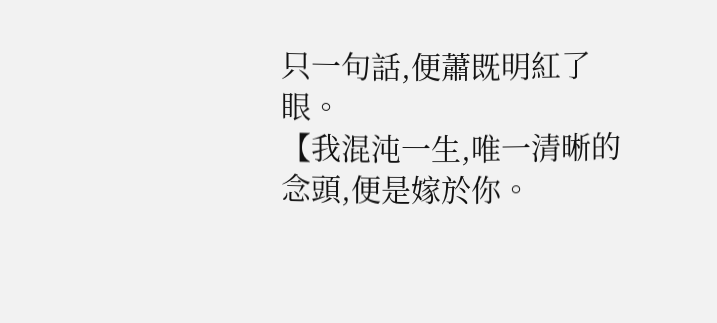只一句話,便蕭既明紅了眼。
【我混沌一生,唯一清晰的念頭,便是嫁於你。